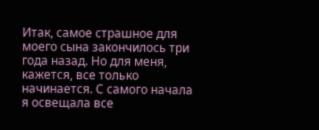Итак, самое страшное для моего сына закончилось три года назад. Но для меня, кажется, все только начинается. С самого начала я освещала все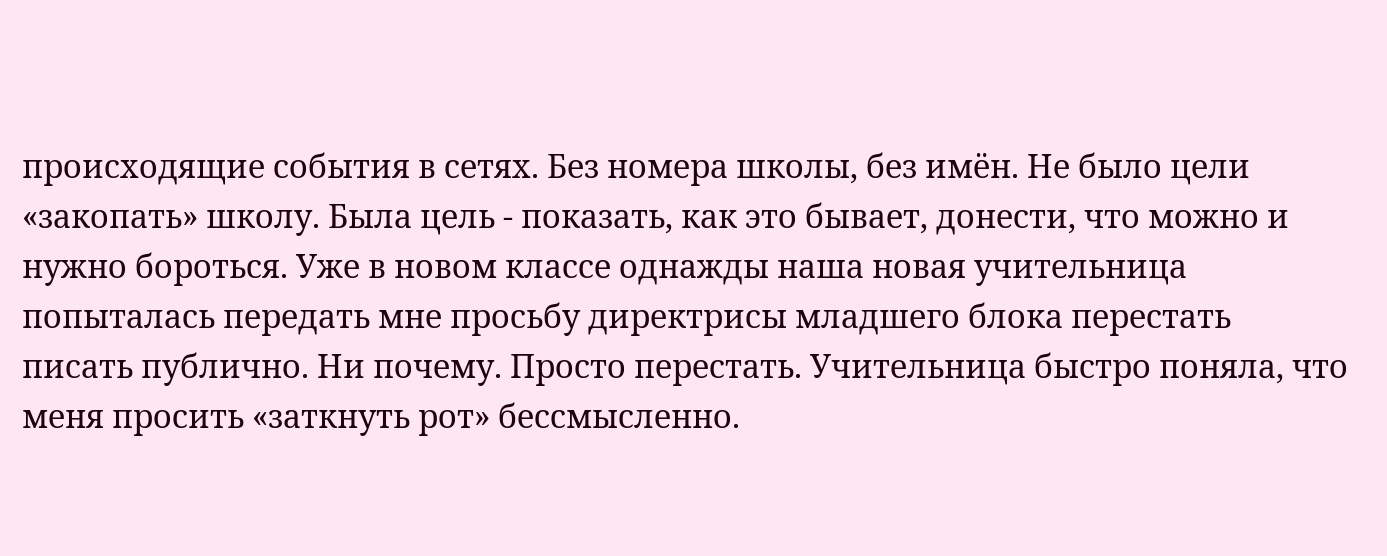происходящие события в сетях. Без номера школы, без имён. Не было цели «закопать» школу. Была цель - показать, как это бывает, донести, что можно и нужно бороться. Уже в новом классе однажды наша новая учительница попыталась передать мне просьбу директрисы младшего блока перестать писать публично. Ни почему. Просто перестать. Учительница быстро поняла, что меня просить «заткнуть рот» бессмысленно.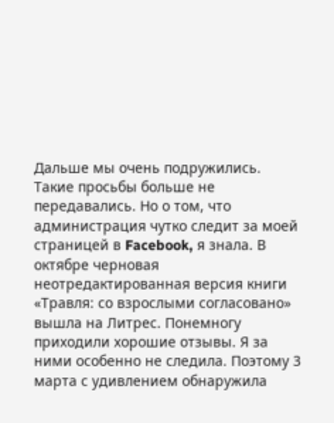Дальше мы очень подружились. Такие просьбы больше не передавались. Но о том, что администрация чутко следит за моей страницей в Facebook, я знала. В октябре черновая неотредактированная версия книги «Травля: со взрослыми согласовано» вышла на Литрес. Понемногу приходили хорошие отзывы. Я за ними особенно не следила. Поэтому 3 марта с удивлением обнаружила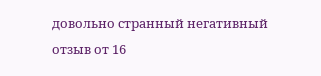довольно странный негативный отзыв от 16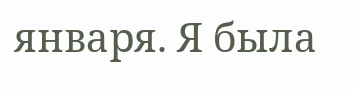января. Я была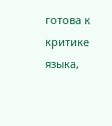готова к критике языка,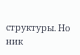структуры. Но ник